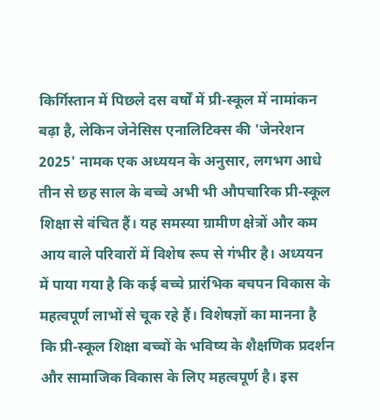किर्गिस्तान में पिछले दस वर्षों में प्री-स्कूल में नामांकन बढ़ा है, लेकिन जेनेसिस एनालिटिक्स की 'जेनरेशन 2025' नामक एक अध्ययन के अनुसार, लगभग आधे तीन से छह साल के बच्चे अभी भी औपचारिक प्री-स्कूल शिक्षा से वंचित हैं। यह समस्या ग्रामीण क्षेत्रों और कम आय वाले परिवारों में विशेष रूप से गंभीर है। अध्ययन में पाया गया है कि कई बच्चे प्रारंभिक बचपन विकास के महत्वपूर्ण लाभों से चूक रहे हैं। विशेषज्ञों का मानना है कि प्री-स्कूल शिक्षा बच्चों के भविष्य के शैक्षणिक प्रदर्शन और सामाजिक विकास के लिए महत्वपूर्ण है। इस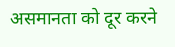असमानता को दूर करने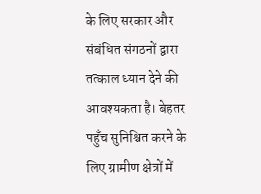के लिए सरकार और संबंधित संगठनों द्वारा तत्काल ध्यान देने की आवश्यकता है। बेहतर पहुँच सुनिश्चित करने के लिए ग्रामीण क्षेत्रों में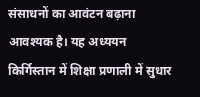संसाधनों का आवंटन बढ़ाना आवश्यक है। यह अध्ययन किर्गिस्तान में शिक्षा प्रणाली में सुधार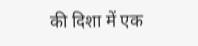की दिशा में एक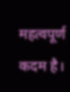महत्वपूर्ण कदम है।